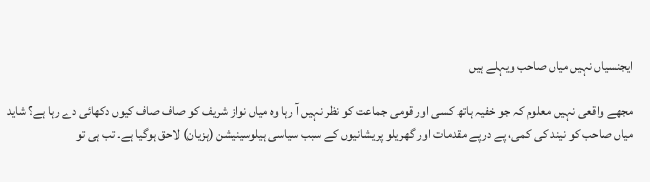ایجنسیاں نہیں میاں صاحب ویہلے ہیں

مجھے واقعی نہیں معلوم کہ جو خفیہ ہاتھ کسی اور قومی جماعت کو نظر نہیں آ رہا وہ میاں نواز شریف کو صاف صاف کیوں دکھائی دے رہا ہے؟ شاید میاں صاحب کو نیند کی کمی، پے درپے مقدمات اور گھریلو پریشانیوں کے سبب سیاسی ہیلوسینیشن (ہزیان) لاحق ہوگیا ہے۔ تب ہی تو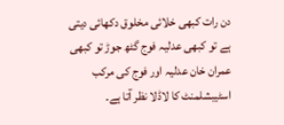دن رات کبھی خلائی مخلوق دکھائی دیتی ہے تو کبھی عدلیہ فوج گٹھ جوڑ تو کبھی عمران خان عدلیہ اور فوج کی مرکب اسٹیبشلمنٹ کا لاڈلا نظر آتا ہے۔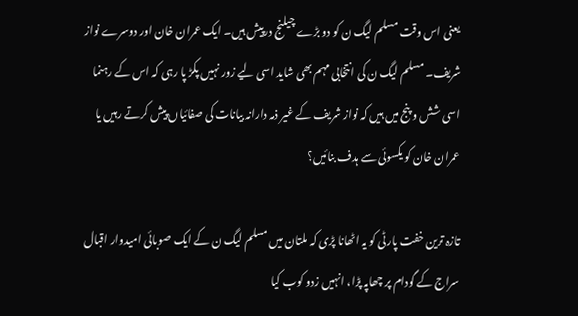یعنی اس وقت مسلم لیگ ن کو دو بڑے چیلنج درپیش ہیں۔ ایک عمران خان اور دوسرے نواز شریف۔ مسلم لیگ ن کی انتخابی مہم بھی شاید اسی لیے زور نہیں پکڑ پا رہی کہ اس کے رہنما اسی شش و پنج میں ہیں کہ نواز شریف کے غیر ذمہ دارانہ بیانات کی صفائیاں پیش کرتے رہیں یا عمران خان کو یکسوئی سے ہدف بنائیں؟

تازہ ترین خفت پارٹی کو یہ اٹھانا پڑی کہ ملتان میں مسلم لیگ ن کے ایک صوبائی امیدوار اقبال سراج کے گودام پر چھاپہ پڑا، انہیں زدو کوب کیا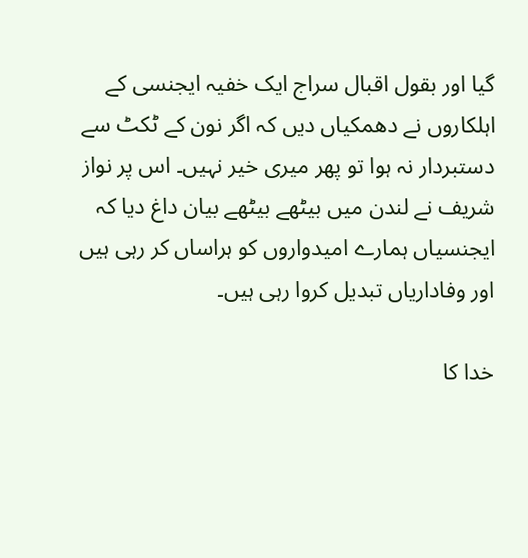گیا اور بقول اقبال سراج ایک خفیہ ایجنسی کے اہلکاروں نے دھمکیاں دیں کہ اگر نون کے ٹکٹ سے دستبردار نہ ہوا تو پھر میری خیر نہیں۔ اس پر نواز شریف نے لندن میں بیٹھے بیٹھے بیان داغ دیا کہ ایجنسیاں ہمارے امیدواروں کو ہراساں کر رہی ہیں اور وفاداریاں تبدیل کروا رہی ہیں۔

خدا کا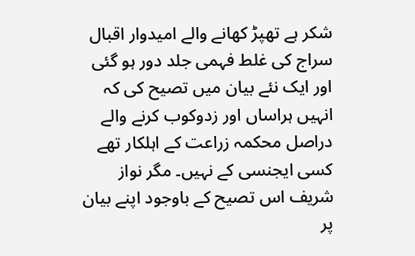شکر ہے تھپڑ کھانے والے امیدوار اقبال سراج کی غلط فہمی جلد دور ہو گئی اور ایک نئے بیان میں تصیح کی کہ انہیں ہراساں اور زدوکوب کرنے والے دراصل محکمہ زراعت کے اہلکار تھے کسی ایجنسی کے نہیں۔ مگر نواز شریف اس تصیح کے باوجود اپنے بیان پر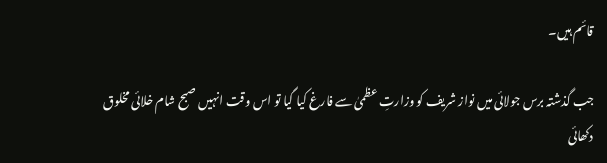قائم ہیں۔

جب گذشتہ برس جولائی میں نواز شریف کو وزارتِ عظمیٰ سے فارغ کیا گیا تو اس وقت انہیں صبح شام خلائی مخلوق دکھائی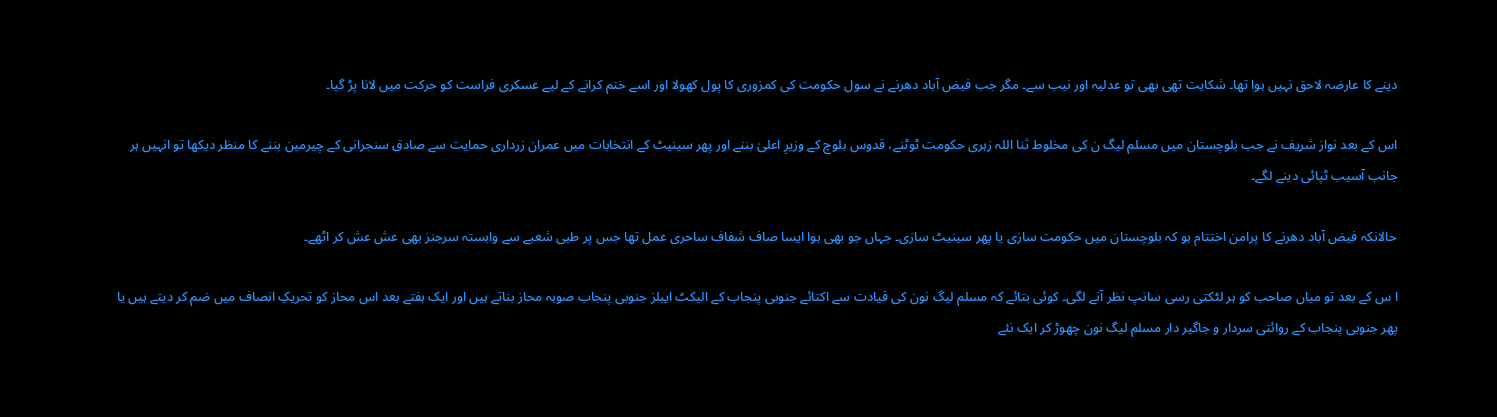دینے کا عارضہ لاحق نہیں ہوا تھا۔ شکایت تھی بھی تو عدلیہ اور نیب سے۔ مگر جب فیض آباد دھرنے نے سول حکومت کی کمزوری کا پول کھولا اور اسے ختم کرانے کے لیے عسکری فراست کو حرکت میں لانا پڑ گیا۔

اس کے بعد نواز شریف نے جب بلوچستان میں مسلم لیگ ن کی مخلوط ثنا اللہ زہری حکومت ٹوٹنے، قدوس بلوچ کے وزیرِ اعلیٰ بننے اور پھر سینیٹ کے انتخابات میں عمران زرداری حمایت سے صادق سنجرانی کے چیرمین بننے کا منظر دیکھا تو انہیں ہر جانب آسیب ٹپائی دینے لگے۔

حالانکہ فیض آباد دھرنے کا پرامن اختتام ہو کہ بلوچستان میں حکومت سازی یا پھر سینیٹ سازی۔ جہاں جو بھی ہوا ایسا صاف شفاف ساحری عمل تھا جس پر طبی شعبے سے وابستہ سرجنز بھی عش عش کر اٹھے۔

ا س کے بعد تو میاں صاحب کو ہر لٹکتی رسی سانپ نظر آنے لگی۔ کوئی بتائے کہ مسلم لیگ نون کی قیادت سے اکتائے جنوبی پنجاب کے الیکٹ ایبلز جنوبی پنجاب صوبہ محاز بناتے ہیں اور ایک ہفتے بعد اس محاز کو تحریکِ انصاف میں ضم کر دیتے ہیں یا پھر جنوبی پنجاب کے روائتی سردار و جاگیر دار مسلم لیگ نون چھوڑ کر ایک نئے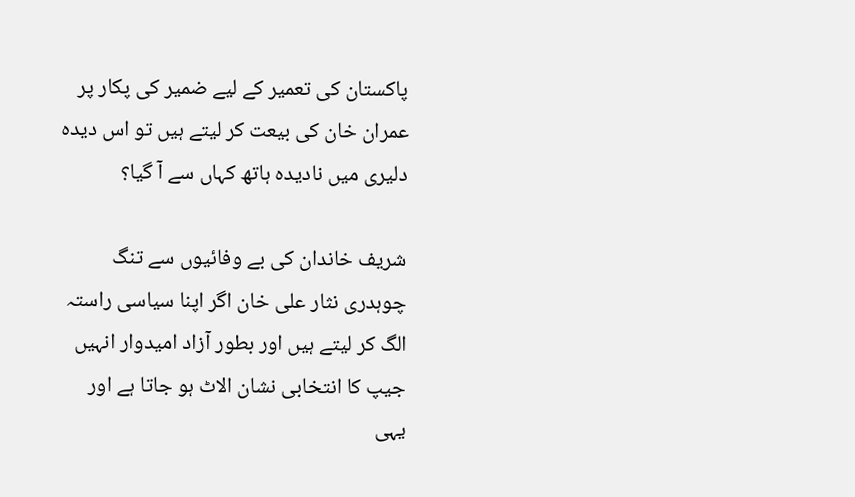پاکستان کی تعمیر کے لیے ضمیر کی پکار پر عمران خان کی بیعت کر لیتے ہیں تو اس دیدہ دلیری میں نادیدہ ہاتھ کہاں سے آ گیا؟

شریف خاندان کی بے وفائیوں سے تنگ چوہدری نثار علی خان اگر اپنا سیاسی راستہ الگ کر لیتے ہیں اور بطور آزاد امیدوار انہیں جیپ کا انتخابی نشان الاٹ ہو جاتا ہے اور یہی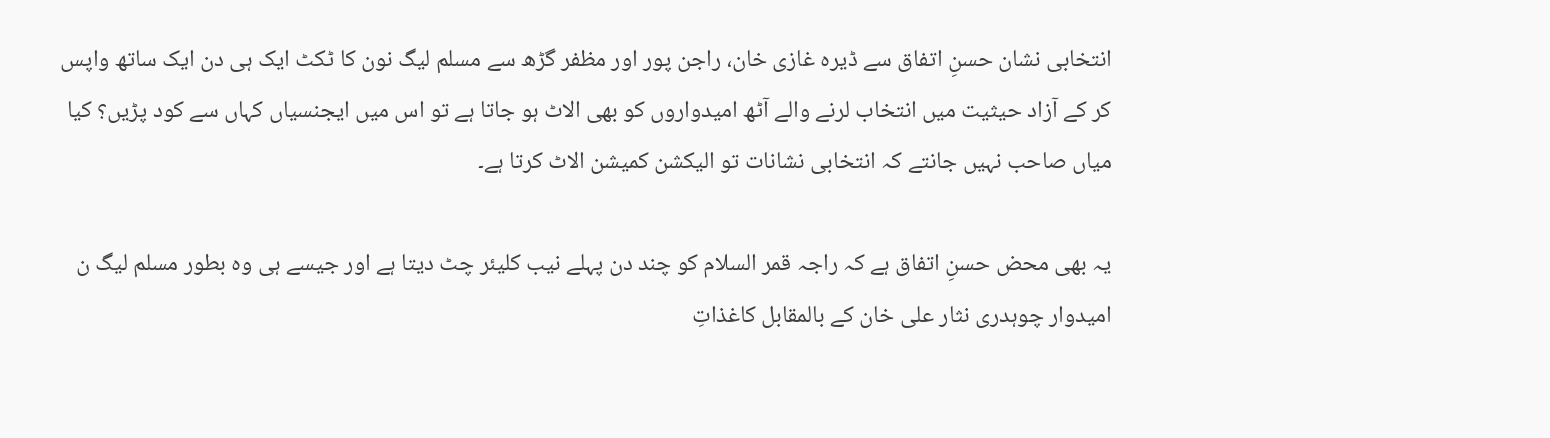انتخابی نشان حسنِ اتفاق سے ڈیرہ غازی خان، راجن پور اور مظفر گڑھ سے مسلم لیگ نون کا ٹکٹ ایک ہی دن ایک ساتھ واپس کر کے آزاد حیثیت میں انتخاب لرنے والے آٹھ امیدواروں کو بھی الاٹ ہو جاتا ہے تو اس میں ایجنسیاں کہاں سے کود پڑیں؟ کیا میاں صاحب نہیں جانتے کہ انتخابی نشانات تو الیکشن کمیشن الاٹ کرتا ہے۔

یہ بھی محض حسنِ اتفاق ہے کہ راجہ قمر السلام کو چند دن پہلے نیب کلیئر چٹ دیتا ہے اور جیسے ہی وہ بطور مسلم لیگ ن امیدوار چوہدری نثار علی خان کے بالمقابل کاغذاتِ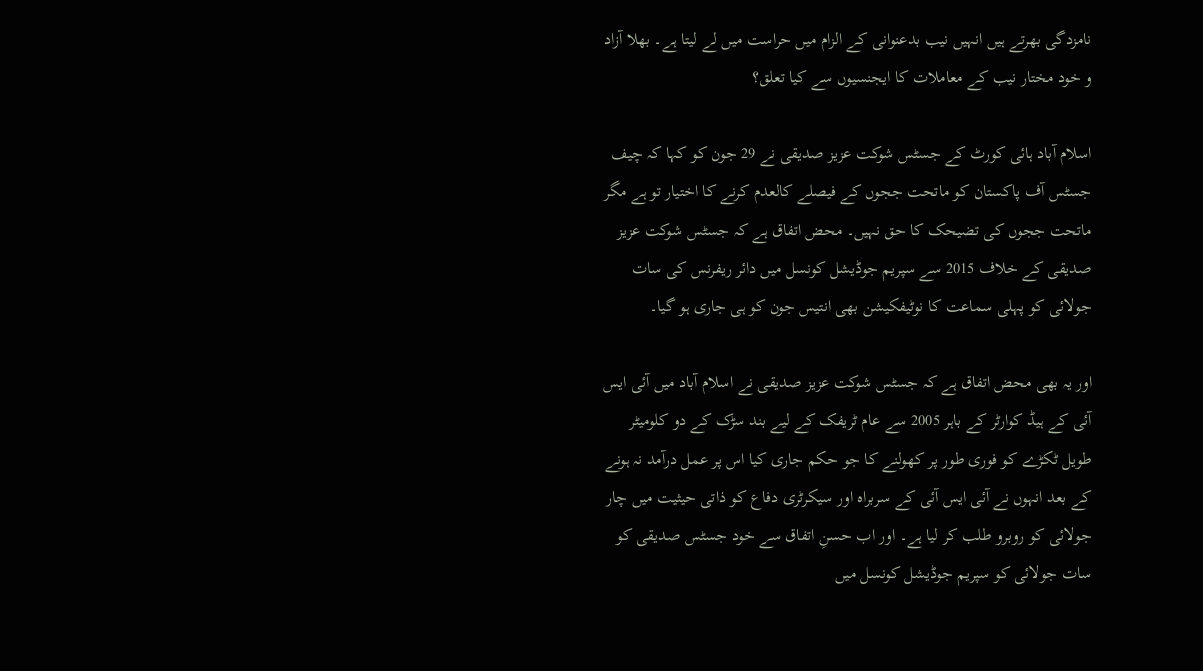نامزدگی بھرتے ہیں انہیں نیب بدعنوانی کے الزام میں حراست میں لے لیتا ہے۔ بھلا آزاد و خود مختار نیب کے معاملات کا ایجنسیوں سے کیا تعلق؟

اسلام آباد ہائی کورٹ کے جسٹس شوکت عزیز صدیقی نے 29 جون کو کہا کہ چیف جسٹس آف پاکستان کو ماتحت ججوں کے فیصلے کالعدم کرنے کا اختیار تو ہے مگر ماتحت ججوں کی تضیحک کا حق نہیں۔ محض اتفاق ہے کہ جسٹس شوکت عزیز صدیقی کے خلاف 2015 سے سپریم جوڈیشل کونسل میں دائر ریفرنس کی سات جولائی کو پہلی سماعت کا نوٹیفکیشن بھی انتیس جون کو ہی جاری ہو گیا۔

اور یہ بھی محض اتفاق ہے کہ جسٹس شوکت عزیز صدیقی نے اسلام آباد میں آئی ایس آئی کے ہیڈ کوارٹر کے باہر 2005 سے عام ٹریفک کے لیے بند سڑک کے دو کلومیٹر طویل ٹکڑے کو فوری طور پر کھولنے کا جو حکم جاری کیا اس پر عمل درآمد نہ ہونے کے بعد انہوں نے آئی ایس آئی کے سربراہ اور سیکرٹری دفاع کو ذاتی حیثیت میں چار جولائی کو روبرو طلب کر لیا ہے۔ اور اب حسنِ اتفاق سے خود جسٹس صدیقی کو سات جولائی کو سپریم جوڈیشل کونسل میں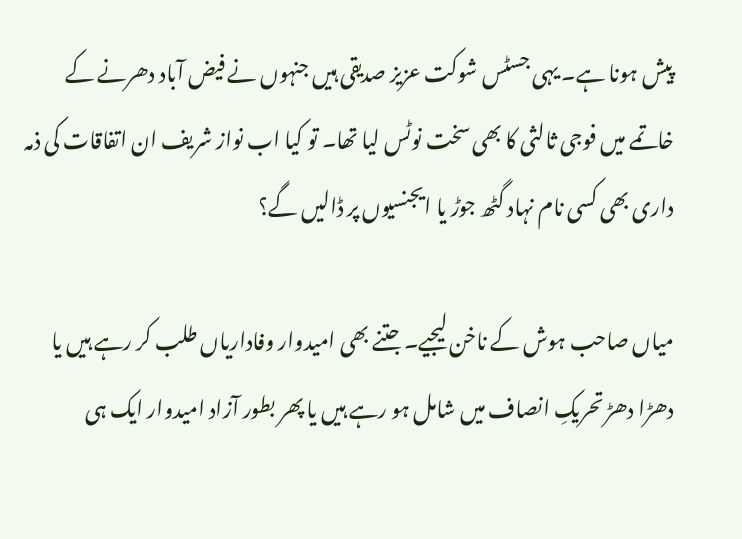پیش ہونا ہے۔ یہی جسٹس شوکت عزیز صدیقی ہیں جنہوں نے فیض آباد دھرنے کے خاتمے میں فوجی ثالثی کا بھی سخت نوٹس لیا تھا۔ تو کیا اب نواز شریف ان اتفاقات کی ذمہ داری بھی کسی نام نہاد گٹھ جوڑ یا ایجنسیوں پر ڈالیں گے؟

میاں صاحب ہوش کے ناخن لیجیے۔ جتنے بھی امیدوار وفاداریاں طلب کر رہے ہیں یا دھڑا دھڑ تحریکِ انصاف میں شامل ہو رہے ہیں یا پھر بطور آزاد امیدوار ایک ہی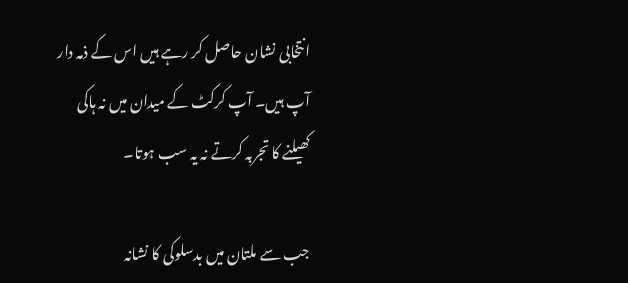انتخابی نشان حاصل کر رہے ہیں اس کے ذمہ دار آپ ہیں۔ آپ کرکٹ کے میدان میں نہ ہاکی کھیلنے کا تجربہ کرتے نہ یہ سب ہوتا۔

جب سے ملتان میں بدسلوکی کا نشانہ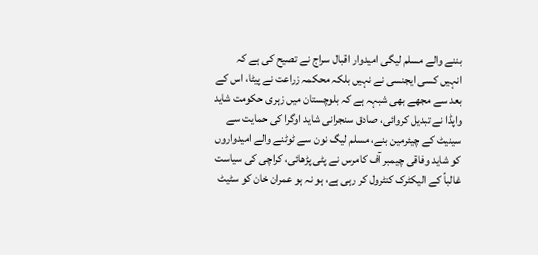بننے والے مسلم لیگی امیدوار اقبال سراج نے تصیح کی ہے کہ انہیں کسی ایجنسی نے نہیں بلکہ محکمہ زراعت نے پیٹا، اس کے بعد سے مجھے بھی شبہہ ہے کہ بلوچستان میں زہری حکومت شاید واپڈا نے تبدیل کروائی، صادق سنجرانی شاید اوگرا کی حمایت سے سینیٹ کے چیئرمین بنے، مسلم لیگ نون سے ٹوٹنے والے امیدواروں کو شاید وفاقی چیمبر آف کامرس نے پٹی پڑھائی، کراچی کی سیاست غالباً کے الیکٹرک کنٹرول کر رہی ہے، ہو نہ ہو عمران خان کو سٹیٹ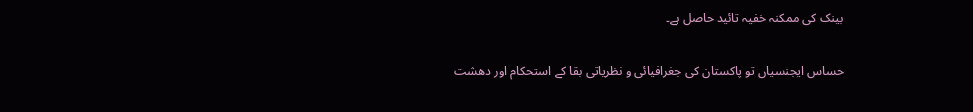بینک کی ممکنہ خفیہ تائید حاصل ہے۔

حساس ایجنسیاں تو پاکستان کی جغرافیائی و نظریاتی بقا کے استحکام اور دھشت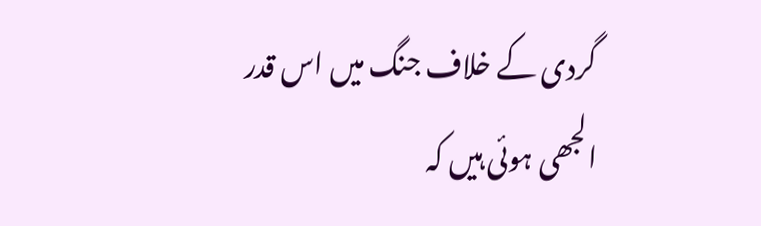گردی کے خلاف جنگ میں اس قدر الجھی ہوئی ہیں کہ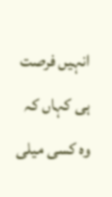انہیں فرصت ہی کہاں کہ وہ کسی میلی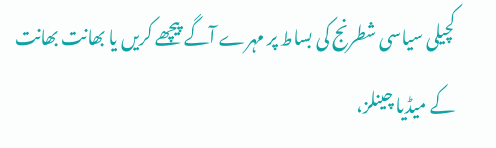کچیلی سیاسی شطرنج کی بساط پر مہرے آگے پیچھے کریں یا بھانت بھانت کے میڈیا چینلز،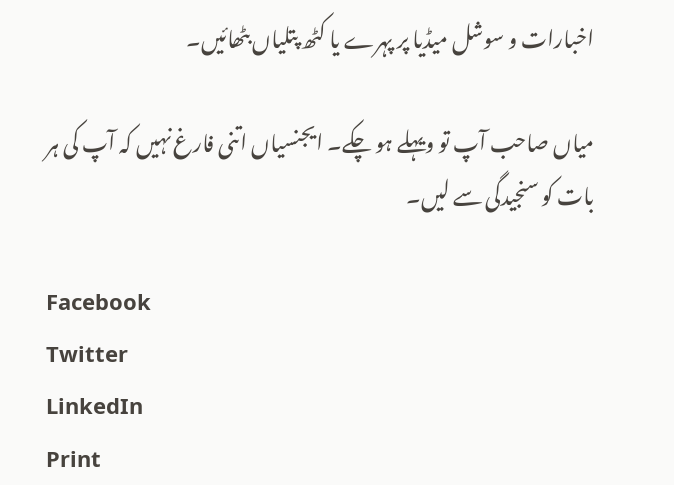اخبارات و سوشل میڈیا پر پہرے یا کٹھ پتلیاں بٹھائیں۔

میاں صاحب آپ تو ویہلے ہو چکے۔ ایجنسیاں اتنی فارغ نہیں کہ آپ کی ہر بات کو سنجیدگی سے لیں۔

Facebook
Twitter
LinkedIn
Print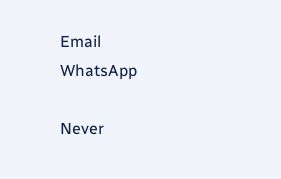Email
WhatsApp

Never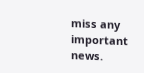miss any important news.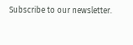Subscribe to our newsletter.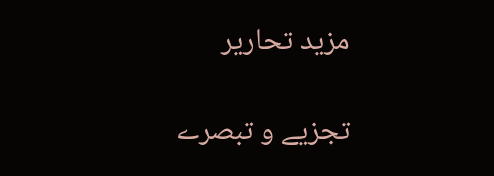مزید تحاریر

تجزیے و تبصرے